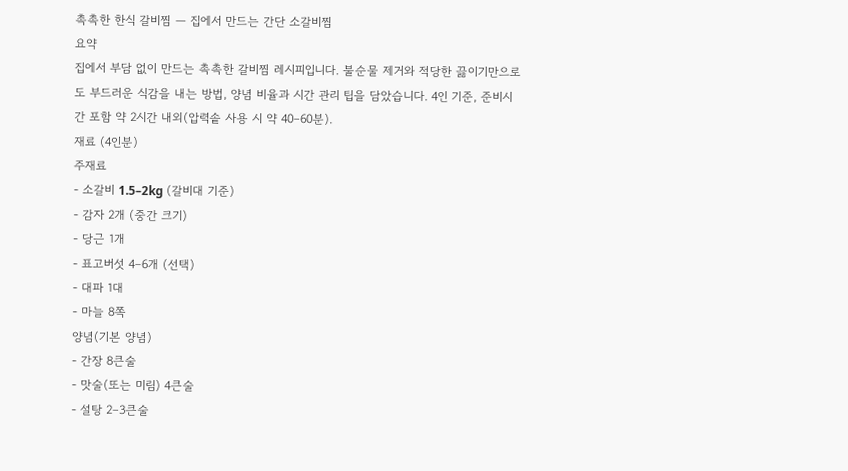촉촉한 한식 갈비찜 — 집에서 만드는 간단 소갈비찜
요약
집에서 부담 없이 만드는 촉촉한 갈비찜 레시피입니다. 불순물 제거와 적당한 끓이기만으로도 부드러운 식감을 내는 방법, 양념 비율과 시간 관리 팁을 담았습니다. 4인 기준, 준비시간 포함 약 2시간 내외(압력솥 사용 시 약 40–60분).
재료 (4인분)
주재료
- 소갈비 1.5–2kg (갈비대 기준)
- 감자 2개 (중간 크기)
- 당근 1개
- 표고버섯 4–6개 (선택)
- 대파 1대
- 마늘 8쪽
양념(기본 양념)
- 간장 8큰술
- 맛술(또는 미림) 4큰술
- 설탕 2–3큰술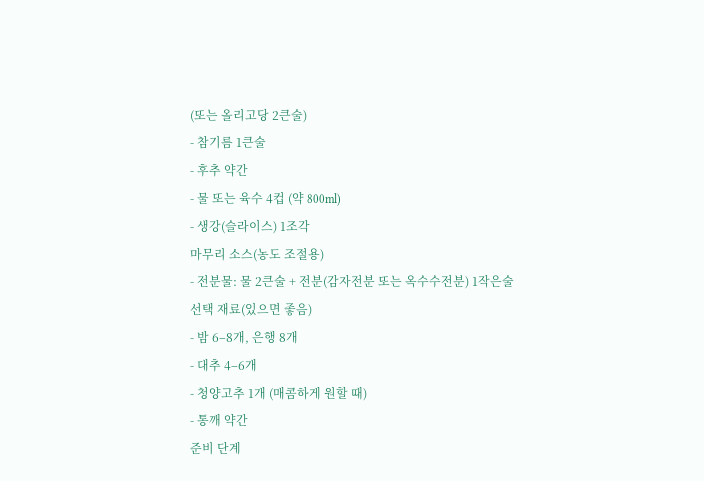(또는 올리고당 2큰술)
- 참기름 1큰술
- 후추 약간
- 물 또는 육수 4컵 (약 800ml)
- 생강(슬라이스) 1조각
마무리 소스(농도 조절용)
- 전분물: 물 2큰술 + 전분(감자전분 또는 옥수수전분) 1작은술
선택 재료(있으면 좋음)
- 밤 6–8개, 은행 8개
- 대추 4–6개
- 청양고추 1개 (매콤하게 원할 때)
- 통깨 약간
준비 단계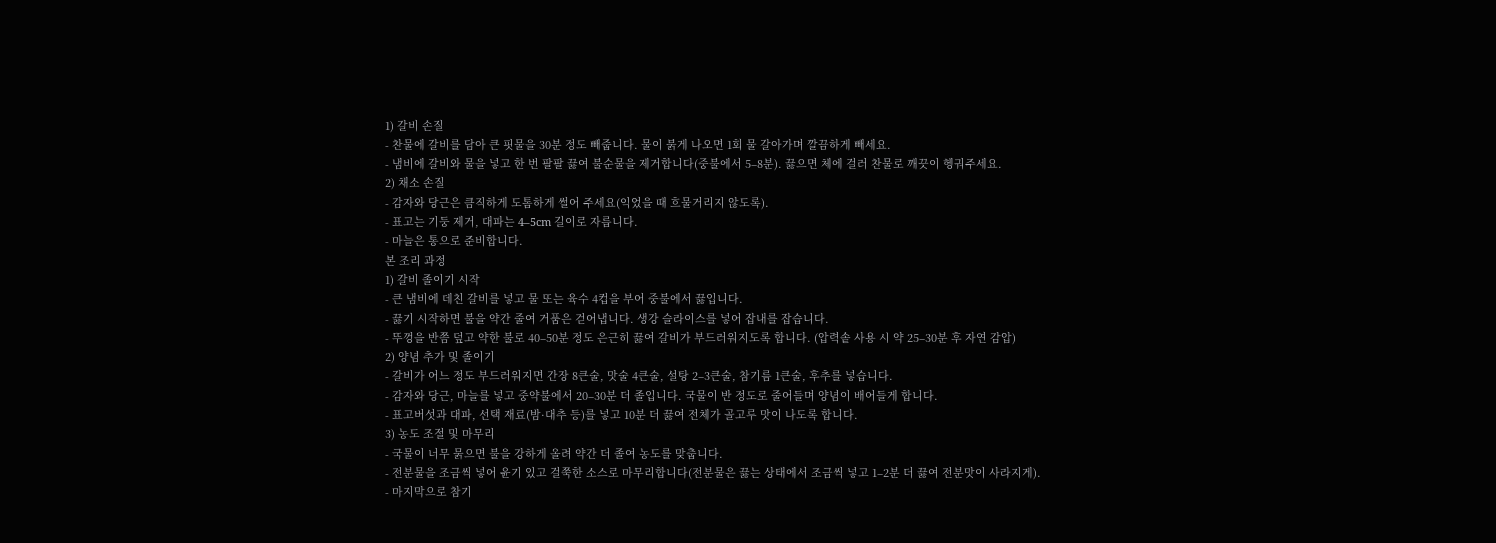1) 갈비 손질
- 찬물에 갈비를 담아 큰 핏물을 30분 정도 빼줍니다. 물이 붉게 나오면 1회 물 갈아가며 깔끔하게 빼세요.
- 냄비에 갈비와 물을 넣고 한 번 팔팔 끓여 불순물을 제거합니다(중불에서 5–8분). 끓으면 체에 걸러 찬물로 깨끗이 헹궈주세요.
2) 채소 손질
- 감자와 당근은 큼직하게 도톰하게 썰어 주세요(익었을 때 흐물거리지 않도록).
- 표고는 기둥 제거, 대파는 4–5cm 길이로 자릅니다.
- 마늘은 통으로 준비합니다.
본 조리 과정
1) 갈비 졸이기 시작
- 큰 냄비에 데친 갈비를 넣고 물 또는 육수 4컵을 부어 중불에서 끓입니다.
- 끓기 시작하면 불을 약간 줄여 거품은 걷어냅니다. 생강 슬라이스를 넣어 잡내를 잡습니다.
- 뚜껑을 반쯤 덮고 약한 불로 40–50분 정도 은근히 끓여 갈비가 부드러워지도록 합니다. (압력솥 사용 시 약 25–30분 후 자연 감압)
2) 양념 추가 및 졸이기
- 갈비가 어느 정도 부드러워지면 간장 8큰술, 맛술 4큰술, 설탕 2–3큰술, 참기름 1큰술, 후추를 넣습니다.
- 감자와 당근, 마늘를 넣고 중약불에서 20–30분 더 졸입니다. 국물이 반 정도로 줄어들며 양념이 배어들게 합니다.
- 표고버섯과 대파, 선택 재료(밤·대추 등)를 넣고 10분 더 끓여 전체가 골고루 맛이 나도록 합니다.
3) 농도 조절 및 마무리
- 국물이 너무 묽으면 불을 강하게 올려 약간 더 졸여 농도를 맞춥니다.
- 전분물을 조금씩 넣어 윤기 있고 걸쭉한 소스로 마무리합니다(전분물은 끓는 상태에서 조금씩 넣고 1–2분 더 끓여 전분맛이 사라지게).
- 마지막으로 참기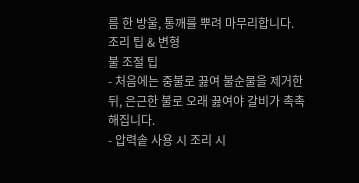름 한 방울, 통깨를 뿌려 마무리합니다.
조리 팁 & 변형
불 조절 팁
- 처음에는 중불로 끓여 불순물을 제거한 뒤, 은근한 불로 오래 끓여야 갈비가 촉촉해집니다.
- 압력솥 사용 시 조리 시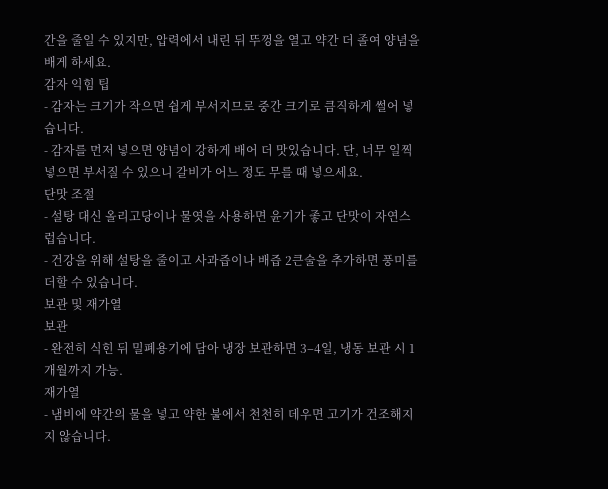간을 줄일 수 있지만, 압력에서 내린 뒤 뚜껑을 열고 약간 더 졸여 양념을 배게 하세요.
감자 익힘 팁
- 감자는 크기가 작으면 쉽게 부서지므로 중간 크기로 큼직하게 썰어 넣습니다.
- 감자를 먼저 넣으면 양념이 강하게 배어 더 맛있습니다. 단, 너무 일찍 넣으면 부서질 수 있으니 갈비가 어느 정도 무를 때 넣으세요.
단맛 조절
- 설탕 대신 올리고당이나 물엿을 사용하면 윤기가 좋고 단맛이 자연스럽습니다.
- 건강을 위해 설탕을 줄이고 사과즙이나 배즙 2큰술을 추가하면 풍미를 더할 수 있습니다.
보관 및 재가열
보관
- 완전히 식힌 뒤 밀폐용기에 담아 냉장 보관하면 3–4일, 냉동 보관 시 1개월까지 가능.
재가열
- 냄비에 약간의 물을 넣고 약한 불에서 천천히 데우면 고기가 건조해지지 않습니다.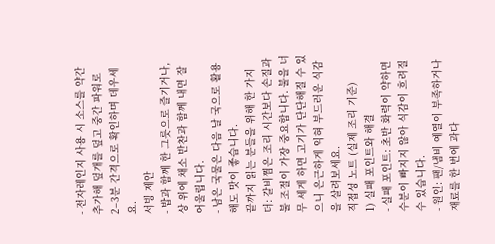- 전자레인지 사용 시 소스를 약간 추가해 덮개를 덮고 중간 파워로 2–3분 간격으로 확인하며 데우세요.
서빙 제안
- 밥과 함께 한 그릇으로 즐기거나, 상 위에 채소 반찬과 함께 내면 잘 어울립니다.
- 남은 국물은 다음 날 국으로 활용해도 맛이 좋습니다.
끝까지 읽는 분들을 위해 한 가지 더: 갈비찜은 조리 시간보다 손질과 불 조절이 가장 중요합니다. 불을 너무 세게 하면 고기가 단단해질 수 있으니 은근하게 익혀 부드러운 식감을 살려보세요.
직접성 노트 (실제 조리 기준)
1) 실패 포인트와 해결
- 실패 포인트: 초반 화력이 약하면 수분이 빠지지 않아 식감이 흐려질 수 있습니다.
- 원인: 팬/냄비 예열이 부족하거나 재료를 한 번에 과다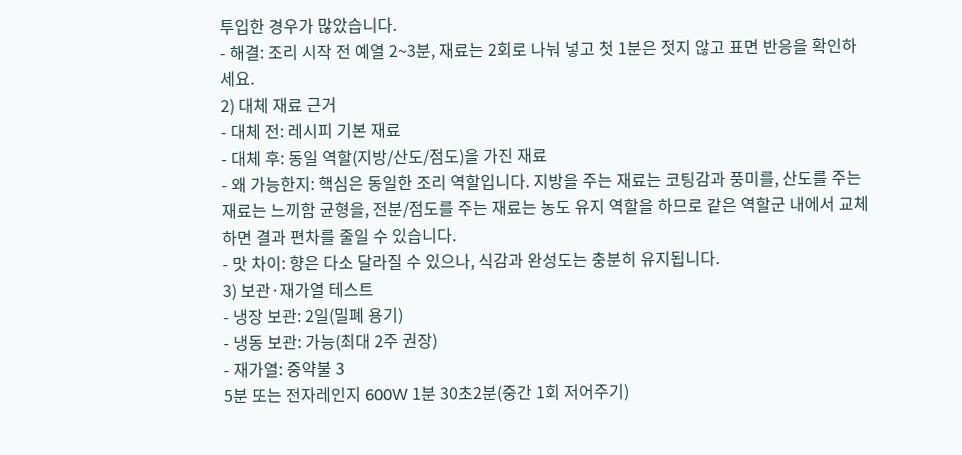투입한 경우가 많았습니다.
- 해결: 조리 시작 전 예열 2~3분, 재료는 2회로 나눠 넣고 첫 1분은 젓지 않고 표면 반응을 확인하세요.
2) 대체 재료 근거
- 대체 전: 레시피 기본 재료
- 대체 후: 동일 역할(지방/산도/점도)을 가진 재료
- 왜 가능한지: 핵심은 동일한 조리 역할입니다. 지방을 주는 재료는 코팅감과 풍미를, 산도를 주는 재료는 느끼함 균형을, 전분/점도를 주는 재료는 농도 유지 역할을 하므로 같은 역할군 내에서 교체하면 결과 편차를 줄일 수 있습니다.
- 맛 차이: 향은 다소 달라질 수 있으나, 식감과 완성도는 충분히 유지됩니다.
3) 보관·재가열 테스트
- 냉장 보관: 2일(밀폐 용기)
- 냉동 보관: 가능(최대 2주 권장)
- 재가열: 중약불 3
5분 또는 전자레인지 600W 1분 30초2분(중간 1회 저어주기)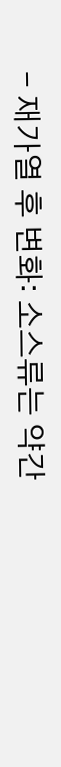- 재가열 후 변화: 소스류는 약간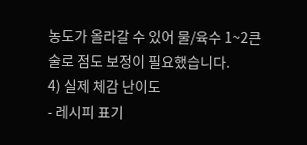농도가 올라갈 수 있어 물/육수 1~2큰술로 점도 보정이 필요했습니다.
4) 실제 체감 난이도
- 레시피 표기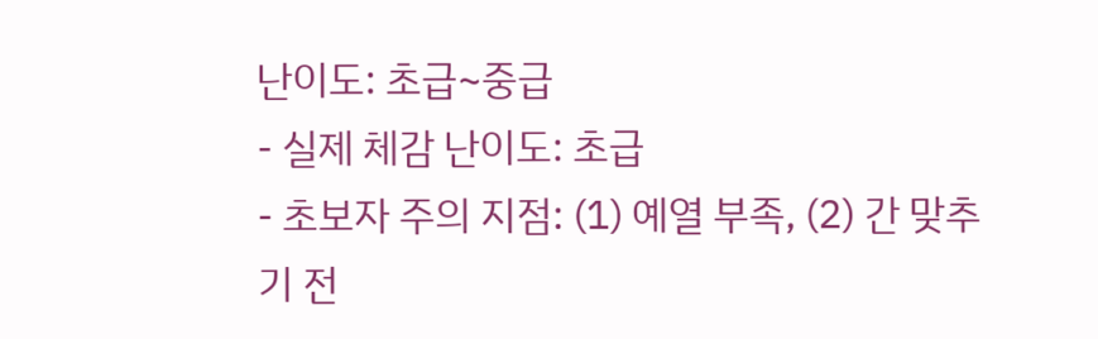난이도: 초급~중급
- 실제 체감 난이도: 초급
- 초보자 주의 지점: (1) 예열 부족, (2) 간 맞추기 전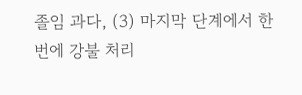졸임 과다, (3) 마지막 단계에서 한 번에 강불 처리